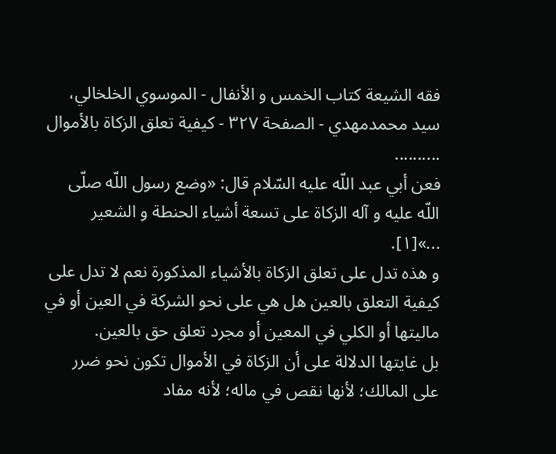فقه الشيعة كتاب الخمس و الأنفال - الموسوي الخلخالي، سيد محمدمهدي - الصفحة ٣٢٧ - كيفية تعلق الزكاة بالأموال
..........
فعن أبي عبد اللّه عليه السّلام قال: «وضع رسول اللّه صلّى اللّه عليه و آله الزكاة على تسعة أشياء الحنطة و الشعير ...»[١].
و هذه تدل على تعلق الزكاة بالأشياء المذكورة نعم لا تدل على كيفية التعلق بالعين هل هي على نحو الشركة في العين أو في ماليتها أو الكلي في المعين أو مجرد تعلق حق بالعين.
بل غايتها الدلالة على أن الزكاة في الأموال تكون نحو ضرر على المالك؛ لأنها نقص في ماله؛ لأنه مفاد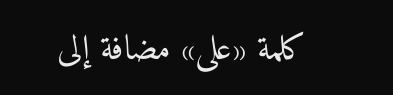كلمة «على» مضافة إلى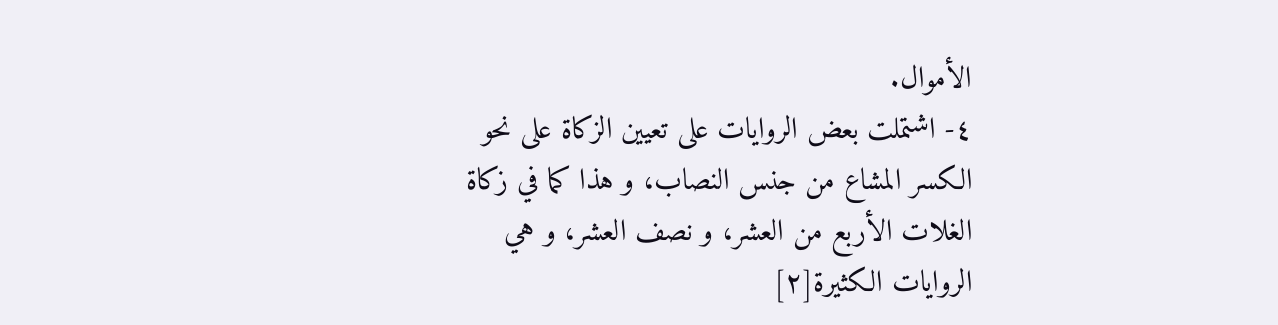الأموال.
٤- اشتملت بعض الروايات على تعيين الزكاة على نحو الكسر المشاع من جنس النصاب، و هذا كما في زكاة الغلات الأربع من العشر، و نصف العشر، و هي الروايات الكثيرة[٢]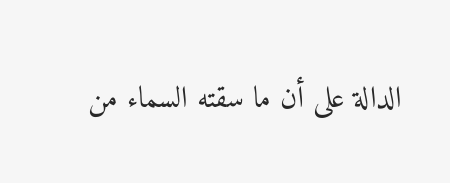الدالة على أن ما سقته السماء من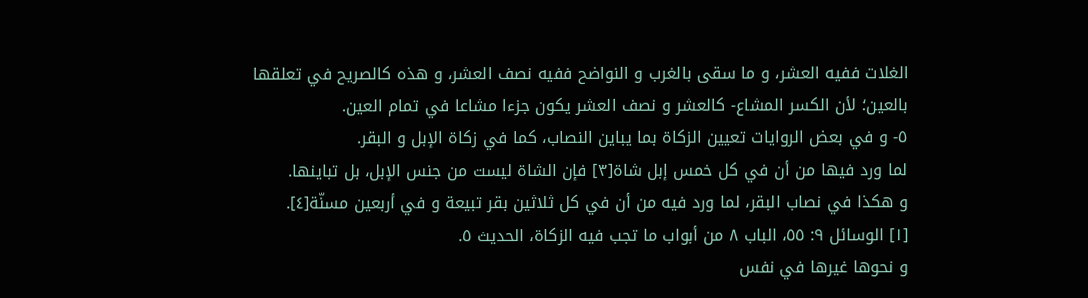الغلات ففيه العشر، و ما سقى بالغرب و النواضح ففيه نصف العشر، و هذه كالصريح في تعلقها بالعين؛ لأن الكسر المشاع- كالعشر و نصف العشر يكون جزءا مشاعا في تمام العين.
٥- و في بعض الروايات تعيين الزكاة بما يباين النصاب، كما في زكاة الإبل و البقر.
لما ورد فيها من أن في كل خمس إبل شاة[٣] فإن الشاة ليست من جنس الإبل، بل تباينها.
و هكذا في نصاب البقر، لما ورد فيه من أن في كل ثلاثين بقر تبيعة و في أربعين مسنّة[٤].
[١] الوسائل ٩: ٥٥، الباب ٨ من أبواب ما تجب فيه الزكاة، الحديث ٥.
و نحوها غيرها في نفس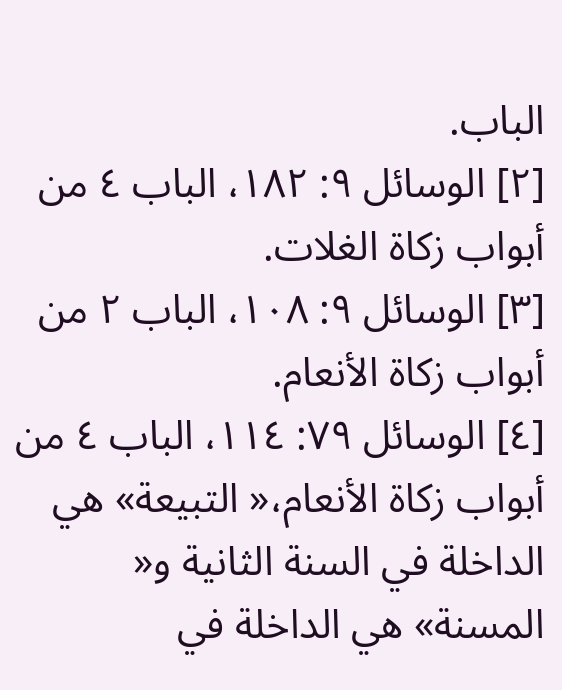الباب.
[٢] الوسائل ٩: ١٨٢، الباب ٤ من أبواب زكاة الغلات.
[٣] الوسائل ٩: ١٠٨، الباب ٢ من أبواب زكاة الأنعام.
[٤] الوسائل ٧٩: ١١٤، الباب ٤ من أبواب زكاة الأنعام،« التبيعة» هي الداخلة في السنة الثانية و« المسنة» هي الداخلة في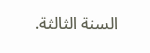السنة الثالثة.